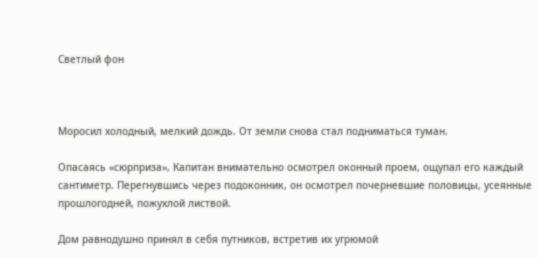Светлый фон



Моросил холодный, мелкий дождь. От земли снова стал подниматься туман.

Опасаясь «сюрприза», Капитан внимательно осмотрел оконный проем, ощупал его каждый сантиметр. Перегнувшись через подоконник, он осмотрел почерневшие половицы, усеянные прошлогодней, пожухлой листвой.

Дом равнодушно принял в себя путников, встретив их угрюмой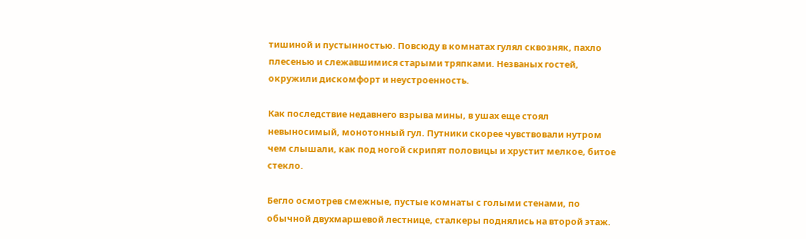тишиной и пустынностью. Повсюду в комнатах гулял сквозняк, пахло плесенью и слежавшимися старыми тряпками. Незваных гостей, окружили дискомфорт и неустроенность.

Как последствие недавнего взрыва мины, в ушах еще стоял невыносимый, монотонный гул. Путники скорее чувствовали нутром чем слышали, как под ногой скрипят половицы и хрустит мелкое, битое стекло.

Бегло осмотрев смежные, пустые комнаты с голыми стенами, по обычной двухмаршевой лестнице, сталкеры поднялись на второй этаж.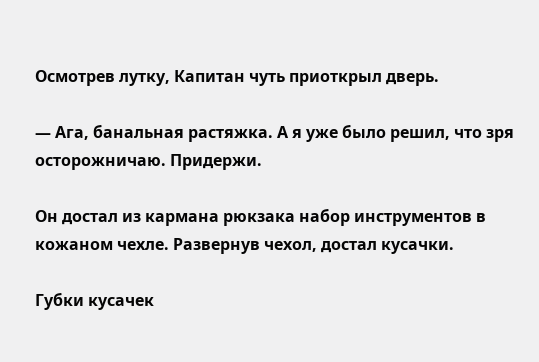Осмотрев лутку, Капитан чуть приоткрыл дверь.

— Ага, банальная растяжка. А я уже было решил, что зря осторожничаю. Придержи.

Он достал из кармана рюкзака набор инструментов в кожаном чехле. Развернув чехол, достал кусачки.

Губки кусачек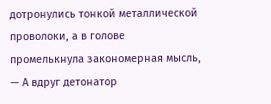дотронулись тонкой металлической проволоки, а в голове промелькнула закономерная мысль, — А вдруг детонатор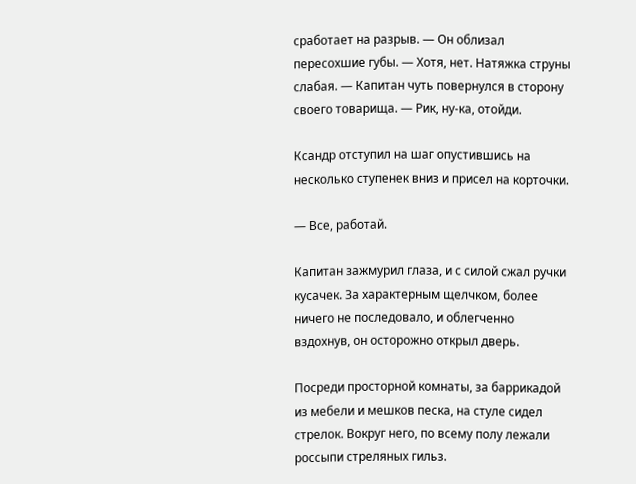сработает на разрыв. — Он облизал пересохшие губы. — Хотя, нет. Натяжка струны слабая. — Капитан чуть повернулся в сторону своего товарища. — Рик, ну-ка, отойди.

Ксандр отступил на шаг опустившись на несколько ступенек вниз и присел на корточки.

— Все, работай.

Капитан зажмурил глаза, и с силой сжал ручки кусачек. За характерным щелчком, более ничего не последовало, и облегченно вздохнув, он осторожно открыл дверь.

Посреди просторной комнаты, за баррикадой из мебели и мешков песка, на стуле сидел стрелок. Вокруг него, по всему полу лежали россыпи стреляных гильз.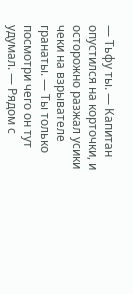— Тьфу ты. — Капитан опустился на корточки, и осторожно разжал усики чеки на взрывателе гранаты. — Ты только посмотри чего он тут удумал. — Рядом с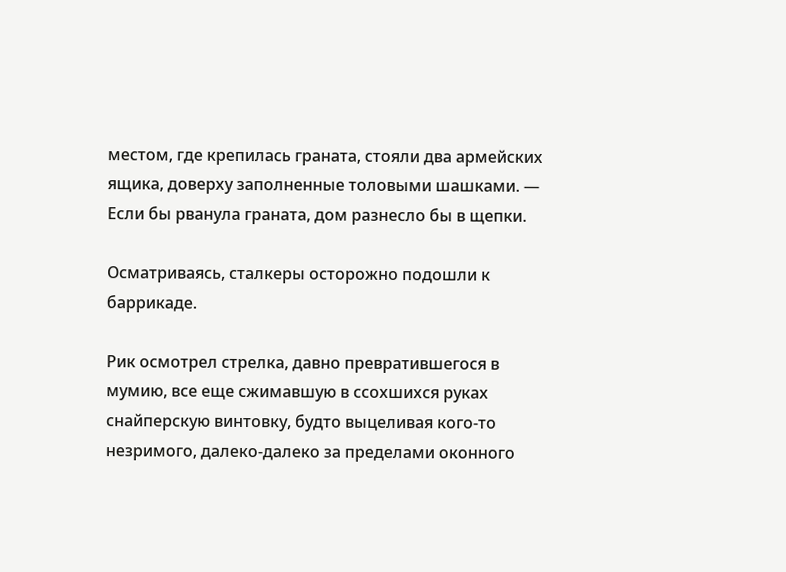местом, где крепилась граната, стояли два армейских ящика, доверху заполненные толовыми шашками. — Если бы рванула граната, дом разнесло бы в щепки.

Осматриваясь, сталкеры осторожно подошли к баррикаде.

Рик осмотрел стрелка, давно превратившегося в мумию, все еще сжимавшую в ссохшихся руках снайперскую винтовку, будто выцеливая кого-то незримого, далеко-далеко за пределами оконного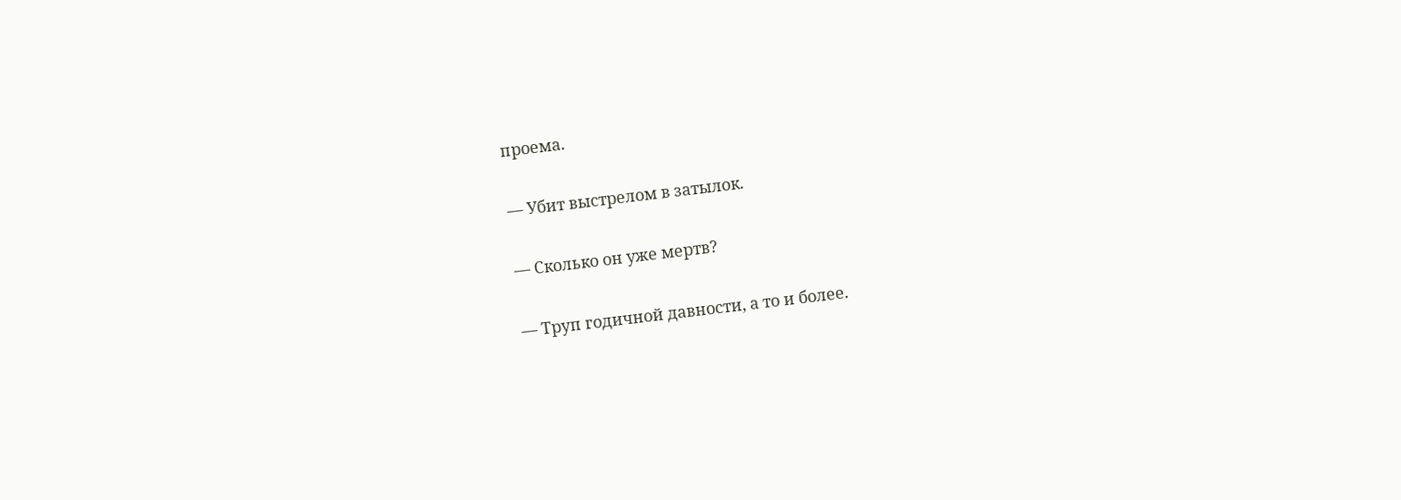проема.

— Убит выстрелом в затылок.

— Сколько он уже мертв?

— Труп годичной давности, а то и более.